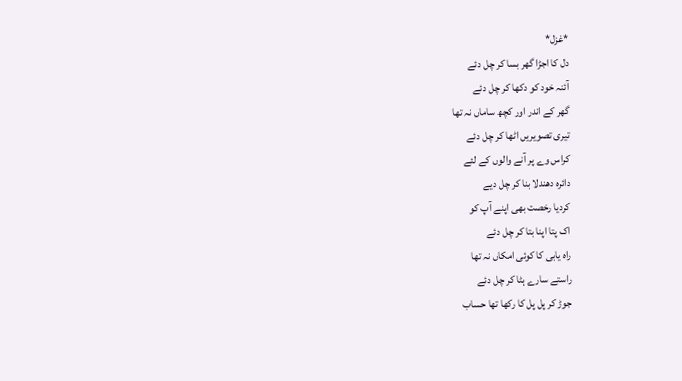*غزل*
دل کا اجڑا گھر بسا کر چل دئے
آئنہ خود کو دکھا کر چل دئے
گھر کے اندر اور کچھ ساماں نہ تھا
تیری تصویریں اٹھا کر چل دئے
کراس وے پر آنے والوں کے لئے
دائرہ دھندلا بنا کر چل دیے
کردیا رخصت بھی اپنے آپ کو
اک پتا اپنا بتا کر چل دئے
راہ یابی کا کوئی امکاں نہ تھا
راستے سارے ہٹا کر چل دئے
جوڑ کر پل پل کا رکھا تھا حساب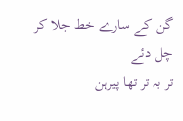گن کے سارے خط جلا کر چل دئے
تر بہ تر تھا پیرہن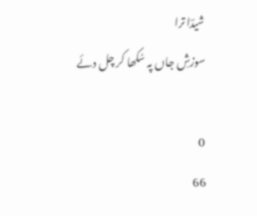شیدؔا ترا
سوزشِ جاں پہ سُکھا کر چل دئے

0
66